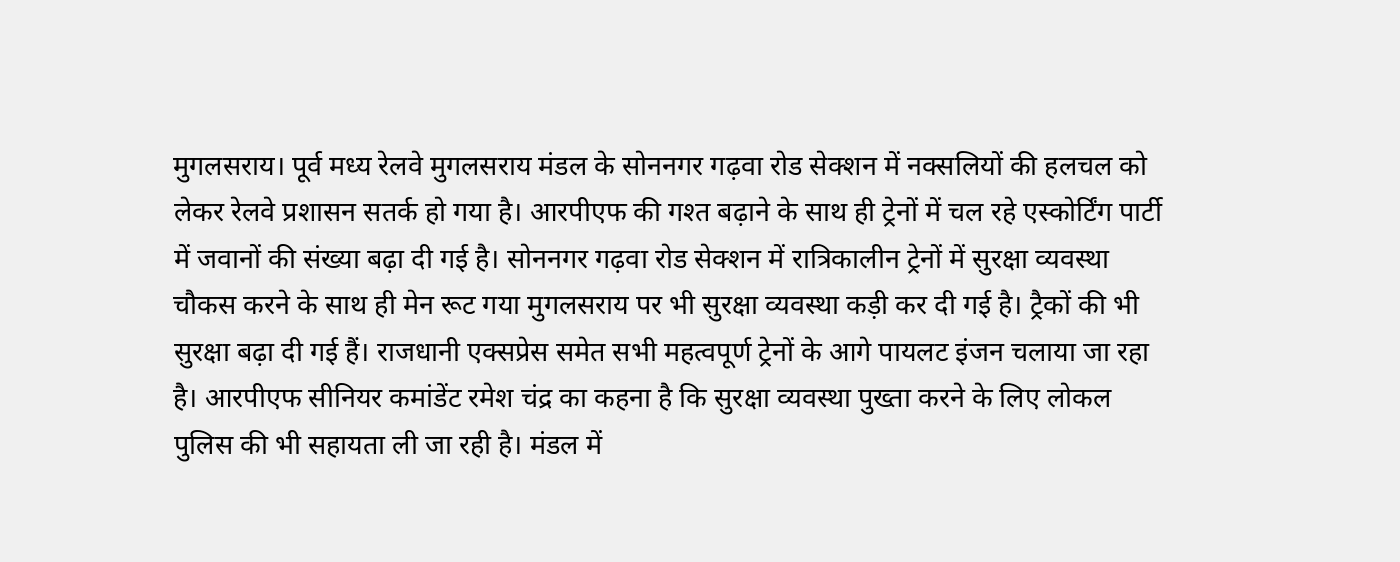मुगलसराय। पूर्व मध्य रेलवे मुगलसराय मंडल के सोननगर गढ़वा रोड सेक्शन में नक्सलियों की हलचल को लेकर रेलवे प्रशासन सतर्क हो गया है। आरपीएफ की गश्त बढ़ाने के साथ ही ट्रेनों में चल रहे एस्कोर्टिंग पार्टी में जवानों की संख्या बढ़ा दी गई है। सोननगर गढ़वा रोड सेक्शन में रात्रिकालीन ट्रेनों में सुरक्षा व्यवस्था चौकस करने के साथ ही मेन रूट गया मुगलसराय पर भी सुरक्षा व्यवस्था कड़ी कर दी गई है। ट्रैकों की भी सुरक्षा बढ़ा दी गई हैं। राजधानी एक्सप्रेस समेत सभी महत्वपूर्ण ट्रेनों के आगे पायलट इंजन चलाया जा रहा है। आरपीएफ सीनियर कमांडेंट रमेश चंद्र का कहना है कि सुरक्षा व्यवस्था पुख्ता करने के लिए लोकल पुलिस की भी सहायता ली जा रही है। मंडल में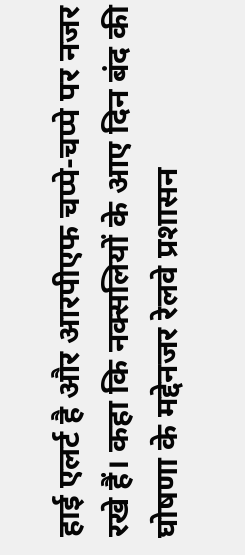हाई एलर्ट है और आरपीएफ चप्पे-चप्पे पर नजर रखे हैं। कहा कि नक्सलियों के आए दिन बंद की घोषणा के मद्देनजर रेलवे प्रशासन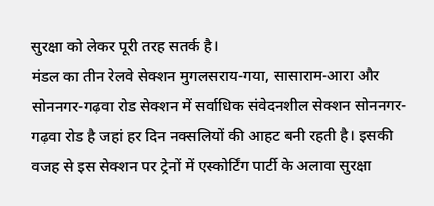सुरक्षा को लेकर पूरी तरह सतर्क है।
मंडल का तीन रेलवे सेक्शन मुगलसराय-गया, सासाराम-आरा और सोननगर-गढ़वा रोड सेक्शन में सर्वाधिक संवेदनशील सेक्शन सोननगर-गढ़वा रोड है जहां हर दिन नक्सलियों की आहट बनी रहती है। इसकी वजह से इस सेक्शन पर ट्रेनों में एस्कोर्टिंग पार्टी के अलावा सुरक्षा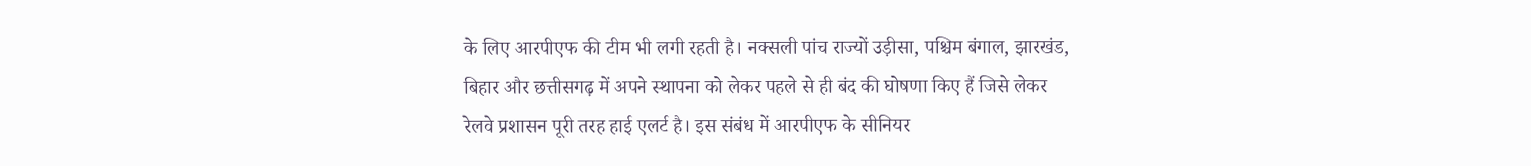के लिए आरपीएफ की टीम भी लगी रहती है। नक्सली पांच राज्यों उड़ीसा, पश्चिम बंगाल, झारखंड, बिहार और छत्तीसगढ़ में अपने स्थापना को लेकर पहले से ही बंद की घोषणा किए हैं जिसे लेकर रेलवे प्रशासन पूरी तरह हाई एलर्ट है। इस संबंध में आरपीएफ के सीनियर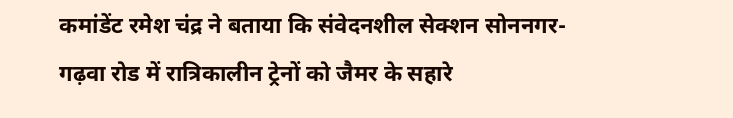कमांडेंट रमेश चंद्र ने बताया कि संवेदनशील सेक्शन सोननगर-गढ़वा रोड में रात्रिकालीन ट्रेनों को जैमर के सहारे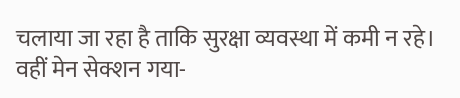चलाया जा रहा है ताकि सुरक्षा व्यवस्था में कमी न रहे। वहीं मेन सेक्शन गया-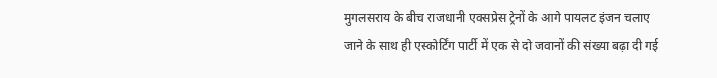मुगलसराय के बीच राजधानी एक्सप्रेस ट्रेनों के आगे पायलट इंजन चलाए जाने के साथ ही एस्कोर्टिंग पार्टी में एक से दो जवानों की संख्या बढ़ा दी गई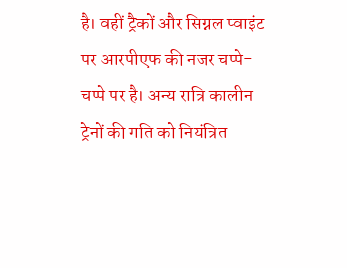है। वहीं ट्रैकों और सिग्नल प्वाइंट पर आरपीएफ की नजर चप्पे-चप्पे पर है। अन्य रात्रि कालीन ट्रेनों की गति को नियंत्रित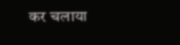कर चलाया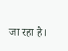जा रहा है।